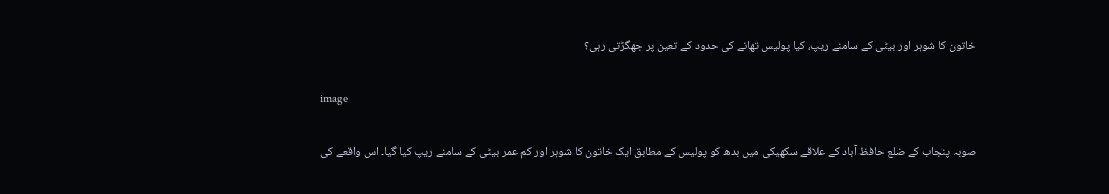خاتون کا شوہر اور بیٹی کے سامنے ریپ، کیا پولیس تھانے کی حدود کے تعین پر جھگڑتی رہی؟

image

صوبہ پنجاب کے ضلع حافظ آباد کے علاقے سکھیکی میں بدھ کو پولیس کے مطابق ایک خاتون کا شوہر اور کم عمر بیٹی کے سامنے ریپ کیا گیا۔ اس واقعے کی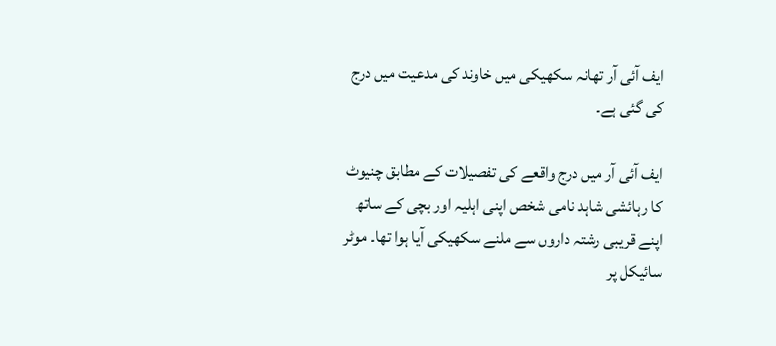ایف آئی آر تھانہ سکھیکی میں خاوند کی مدعیت میں درج کی گئی ہے۔

ایف آئی آر میں درج واقعے کی تفصیلات کے مطابق چنیوٹ کا رہائشی شاہد نامی شخص اپنی اہلیہ اور بچی کے ساتھ اپنے قریبی رشتہ داروں سے ملنے سکھیکی آیا ہوا تھا۔ موٹر سائیکل پر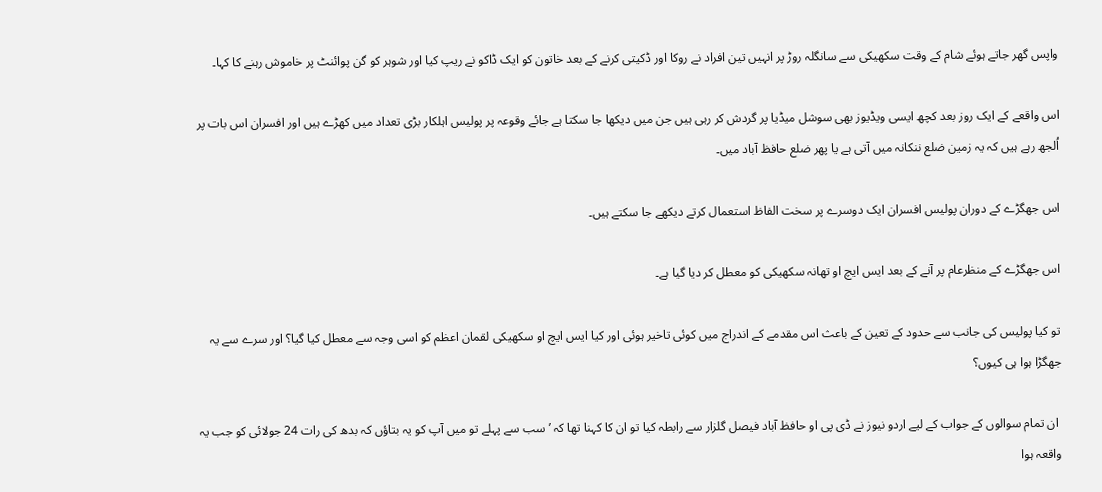واپس گھر جاتے ہوئے شام کے وقت سکھیکی سے سانگلہ روڑ پر انہیں تین افراد نے روکا اور ڈکیتی کرنے کے بعد خاتون کو ایک ڈاکو نے ریپ کیا اور شوہر کو گن پوائنٹ پر خاموش رہنے کا کہا۔

اس واقعے کے ایک روز بعد کچھ ایسی ویڈیوز بھی سوشل میڈیا پر گردش کر رہی ہیں جن میں دیکھا جا سکتا ہے جائے وقوعہ پر پولیس اہلکار بڑی تعداد میں کھڑے ہیں اور افسران اس بات پر اُلجھ رہے ہیں کہ یہ زمین ضلع ننکانہ میں آتی ہے یا پھر ضلع حافظ آباد میں۔

اس جھگڑے کے دوران پولیس افسران ایک دوسرے پر سخت الفاظ استعمال کرتے دیکھے جا سکتے ہیں۔

اس جھگڑے کے منظرعام پر آنے کے بعد ایس ایچ او تھانہ سکھیکی کو معطل کر دیا گیا ہے۔

تو کیا پولیس کی جانب سے حدود کے تعین کے باعث اس مقدمے کے اندراج میں کوئی تاخیر ہوئی اور کیا ایس ایچ او سکھیکی لقمان اعظم کو اسی وجہ سے معطل کیا گیا؟ اور سرے سے یہ جھگڑا ہوا ہی کیوں؟

 ان تمام سوالوں کے جواب کے لیے اردو نیوز نے ڈی پی او حافظ آباد فیصل گلزار سے رابطہ کیا تو ان کا کہنا تھا کہ ’سب سے پہلے تو میں آپ کو یہ بتاؤں کہ بدھ کی رات 24 جولائی کو جب یہ واقعہ ہوا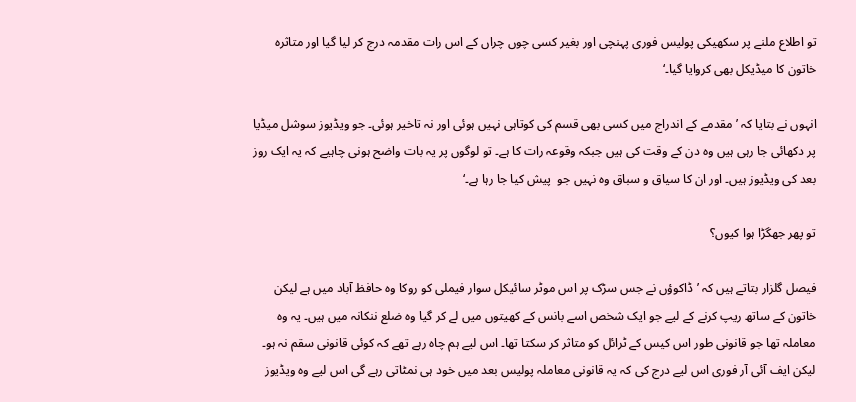تو اطلاع ملنے پر سکھیکی پولیس فوری پہنچی اور بغیر کسی چوں چراں کے اس رات مقدمہ درج کر لیا گیا اور متاثرہ خاتون کا میڈیکل بھی کروایا گیا۔‘

انہوں نے بتایا کہ ’مقدمے کے اندراج میں کسی بھی قسم کی کوتاہی نہیں ہوئی اور نہ تاخیر ہوئی۔ جو ویڈیوز سوشل میڈیا پر دکھائی جا رہی ہیں وہ دن کے وقت کی ہیں جبکہ وقوعہ رات کا ہے۔ تو لوگوں پر یہ بات واضح ہونی چاہیے کہ یہ ایک روز بعد کی ویڈیوز ہیں۔ اور ان کا سیاق و سباق وہ نہیں جو  پیش کیا جا رہا ہے۔‘

تو پھر جھگڑا ہوا کیوں؟

فیصل گلزار بتاتے ہیں کہ ’ڈاکوؤں نے جس سڑک پر اس موٹر سائیکل سوار فیملی کو روکا وہ حافظ آباد میں ہے لیکن خاتون کے ساتھ ریپ کرنے کے لیے جو ایک شخص اسے بانس کے کھیتوں میں لے کر گیا وہ ضلع ننکانہ میں ہیں۔ یہ وہ معاملہ تھا جو قانونی طور اس کیس کے ٹرائل کو متاثر کر سکتا تھا۔ اس لیے ہم چاہ رہے تھے کہ کوئی قانونی سقم نہ ہو۔ لیکن ایف آئی آر فوری اس لیے درج کی کہ یہ قانونی معاملہ پولیس بعد میں خود ہی نمٹاتی رہے گی اس لیے وہ ویڈیوز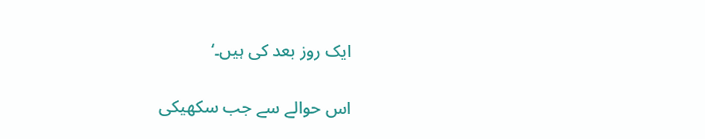ایک روز بعد کی ہیں۔‘

اس حوالے سے جب سکھیکی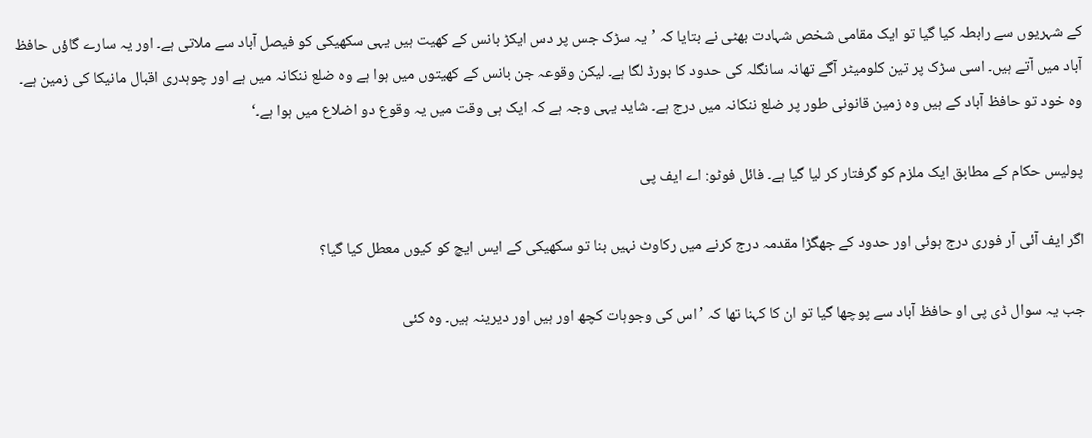کے شہریوں سے رابطہ کیا گیا تو ایک مقامی شخص شہادت بھٹی نے بتایا کہ ’یہ سڑک جس پر دس ایکڑ بانس کے کھیت ہیں یہی سکھیکی کو فیصل آباد سے ملاتی ہے۔ اور یہ سارے گاؤں حافظ آباد میں آتے ہیں۔ اسی سڑک پر تین کلومیٹر آگے تھانہ سانگلہ کی حدود کا بورڈ لگا ہے۔ لیکن وقوعہ جن بانس کے کھیتوں میں ہوا ہے وہ ضلع ننکانہ میں ہے اور چوہدری اقبال مانیکا کی زمین ہے۔ وہ خود تو حافظ آباد کے ہیں وہ زمین قانونی طور پر ضلع ننکانہ میں درج ہے۔ شاید یہی وجہ ہے کہ ایک ہی وقت میں یہ وقوع دو اضلاع میں ہوا ہے۔‘

پولیس حکام کے مطابق ایک ملزم کو گرفتار کر لیا گیا ہے۔ فائل فوٹو: اے ایف پی

اگر ایف آئی آر فوری درج ہوئی اور حدود کے جھگڑا مقدمہ درج کرنے میں رکاوٹ نہیں بنا تو سکھیکی کے ایس ایچ کو کیوں معطل کیا گیا؟

جب یہ سوال ڈی پی او حافظ آباد سے پوچھا گیا تو ان کا کہنا تھا کہ ’اس کی وجوہات کچھ اور ہیں اور دیرینہ ہیں۔ وہ کئی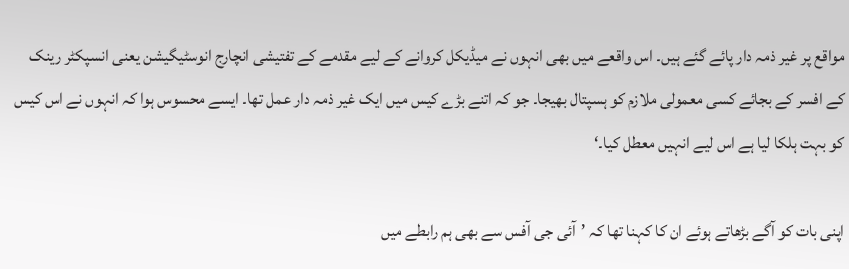مواقع پر غیر ذمہ دار پائے گئے ہیں۔ اس واقعے میں بھی انہوں نے میڈیکل کروانے کے لیے مقدمے کے تفتیشی انچارج انوسٹیگیشن یعنی انسپکٹر رینک کے افسر کے بجائے کسی معمولی ملازم کو ہسپتال بھیجا۔ جو کہ اتنے بڑے کیس میں ایک غیر ذمہ دار عمل تھا۔ ایسے محسوس ہوا کہ انہوں نے اس کیس کو بہت ہلکا لیا ہے اس لیے انہیں معطل کیا۔‘

اپنی بات کو آگے بڑھاتے ہوئے ان کا کہنا تھا کہ ’آئی جی آفس سے بھی ہم رابطے میں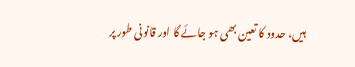ہیں، حدود کا تعین بھی ہو جائے گا اور قانونی طور پر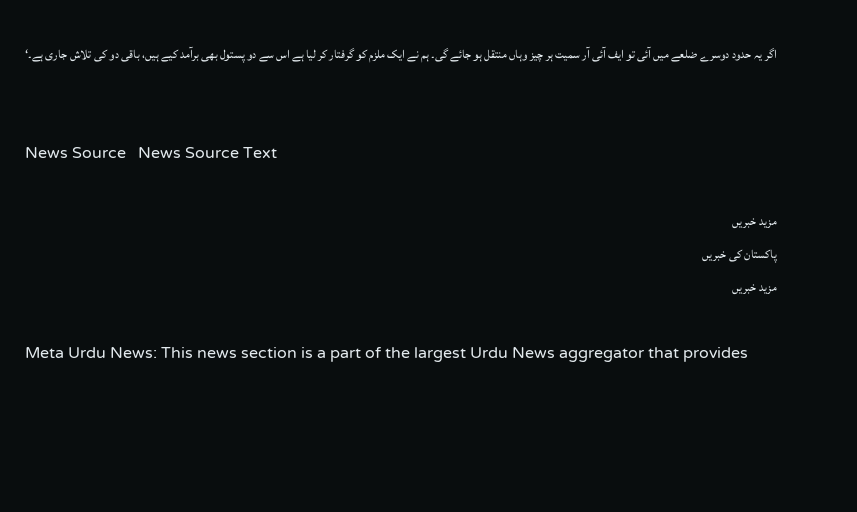اگر یہ حدود دوسرے ضلعے میں آئی تو ایف آئی آر سمیت ہر چیز وہاں منتقل ہو جائے گی۔ ہم نے ایک ملزم کو گرفتار کر لیا ہے اس سے دو پستول بھی برآمد کیے ہیں، باقی دو کی تلاش جاری ہے۔‘


News Source   News Source Text

مزید خبریں
پاکستان کی خبریں
مزید خبریں

Meta Urdu News: This news section is a part of the largest Urdu News aggregator that provides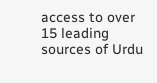access to over 15 leading sources of Urdu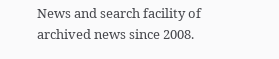News and search facility of archived news since 2008.